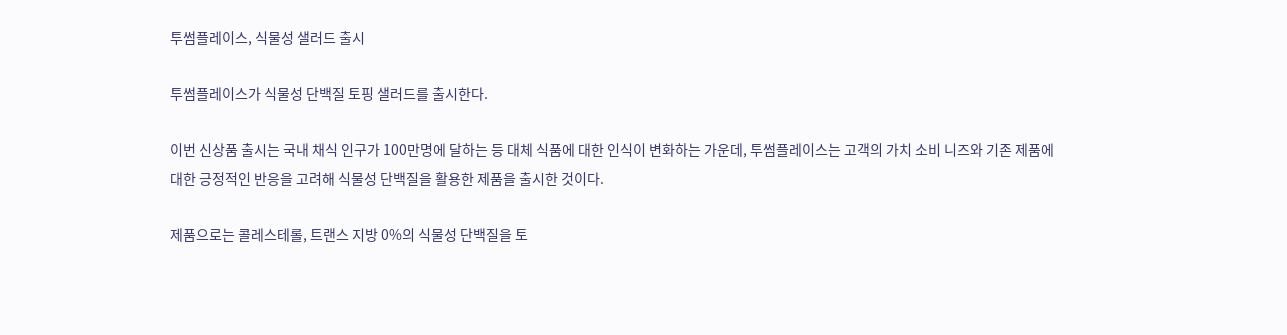투썸플레이스, 식물성 샐러드 출시

투썸플레이스가 식물성 단백질 토핑 샐러드를 출시한다.

이번 신상품 출시는 국내 채식 인구가 100만명에 달하는 등 대체 식품에 대한 인식이 변화하는 가운데, 투썸플레이스는 고객의 가치 소비 니즈와 기존 제품에 대한 긍정적인 반응을 고려해 식물성 단백질을 활용한 제품을 출시한 것이다.

제품으로는 콜레스테롤, 트랜스 지방 0%의 식물성 단백질을 토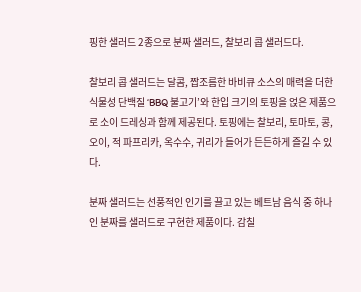핑한 샐러드 2종으로 분짜 샐러드, 찰보리 콥 샐러드다.

찰보리 콥 샐러드는 달콤, 짭조름한 바비큐 소스의 매력을 더한 식물성 단백질 ‘BBQ 불고기’와 한입 크기의 토핑을 얹은 제품으로 소이 드레싱과 함께 제공된다. 토핑에는 찰보리, 토마토, 콩, 오이, 적 파프리카, 옥수수, 귀리가 들어가 든든하게 즐길 수 있다.

분짜 샐러드는 선풍적인 인기를 끌고 있는 베트남 음식 중 하나인 분짜를 샐러드로 구현한 제품이다. 감칠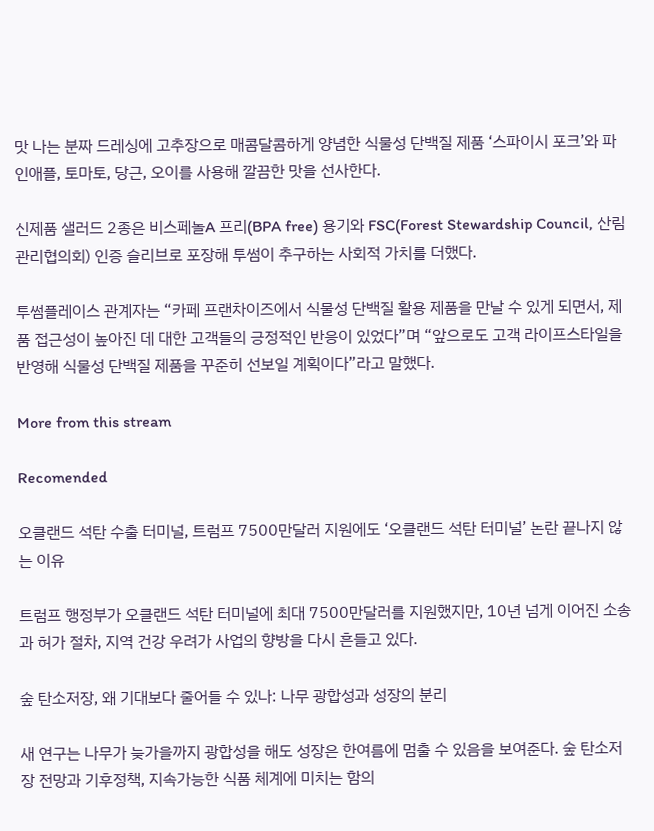맛 나는 분짜 드레싱에 고추장으로 매콤달콤하게 양념한 식물성 단백질 제품 ‘스파이시 포크’와 파인애플, 토마토, 당근, 오이를 사용해 깔끔한 맛을 선사한다.

신제품 샐러드 2종은 비스페놀A 프리(BPA free) 용기와 FSC(Forest Stewardship Council, 산림관리협의회) 인증 슬리브로 포장해 투썸이 추구하는 사회적 가치를 더했다.

투썸플레이스 관계자는 “카페 프랜차이즈에서 식물성 단백질 활용 제품을 만날 수 있게 되면서, 제품 접근성이 높아진 데 대한 고객들의 긍정적인 반응이 있었다”며 “앞으로도 고객 라이프스타일을 반영해 식물성 단백질 제품을 꾸준히 선보일 계획이다”라고 말했다.

More from this stream

Recomended

오클랜드 석탄 수출 터미널, 트럼프 7500만달러 지원에도 ‘오클랜드 석탄 터미널’ 논란 끝나지 않는 이유

트럼프 행정부가 오클랜드 석탄 터미널에 최대 7500만달러를 지원했지만, 10년 넘게 이어진 소송과 허가 절차, 지역 건강 우려가 사업의 향방을 다시 흔들고 있다.

숲 탄소저장, 왜 기대보다 줄어들 수 있나: 나무 광합성과 성장의 분리

새 연구는 나무가 늦가을까지 광합성을 해도 성장은 한여름에 멈출 수 있음을 보여준다. 숲 탄소저장 전망과 기후정책, 지속가능한 식품 체계에 미치는 함의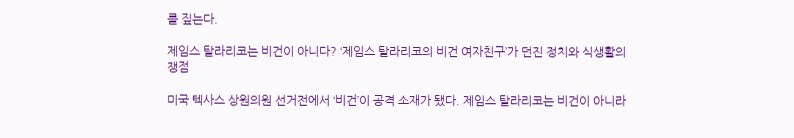를 짚는다.

제임스 탈라리코는 비건이 아니다? ‘제임스 탈라리코의 비건 여자친구’가 던진 정치와 식생활의 쟁점

미국 텍사스 상원의원 선거전에서 ‘비건’이 공격 소재가 됐다. 제임스 탈라리코는 비건이 아니라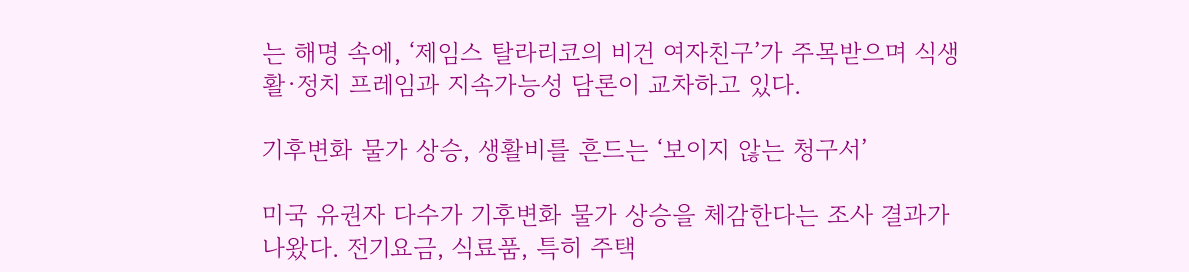는 해명 속에, ‘제임스 탈라리코의 비건 여자친구’가 주목받으며 식생활·정치 프레임과 지속가능성 담론이 교차하고 있다.

기후변화 물가 상승, 생활비를 흔드는 ‘보이지 않는 청구서’

미국 유권자 다수가 기후변화 물가 상승을 체감한다는 조사 결과가 나왔다. 전기요금, 식료품, 특히 주택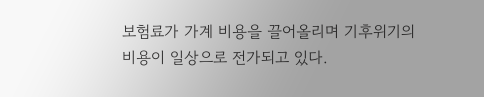보험료가 가계 비용을 끌어올리며 기후위기의 비용이 일상으로 전가되고 있다.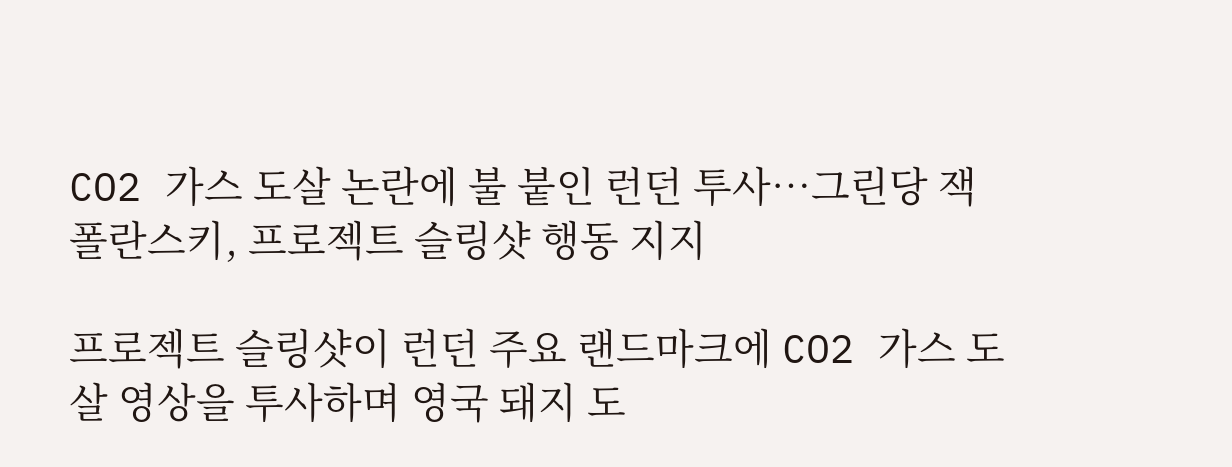CO2 가스 도살 논란에 불 붙인 런던 투사…그린당 잭 폴란스키, 프로젝트 슬링샷 행동 지지

프로젝트 슬링샷이 런던 주요 랜드마크에 CO2 가스 도살 영상을 투사하며 영국 돼지 도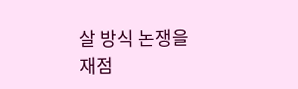살 방식 논쟁을 재점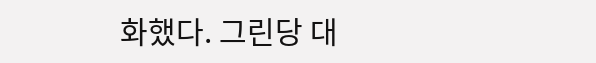화했다. 그린당 대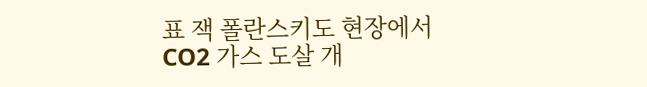표 잭 폴란스키도 현장에서 CO2 가스 도살 개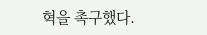혁을 촉구했다.